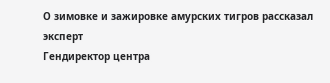О зимовке и зажировке амурских тигров рассказал эксперт
Гендиректор центра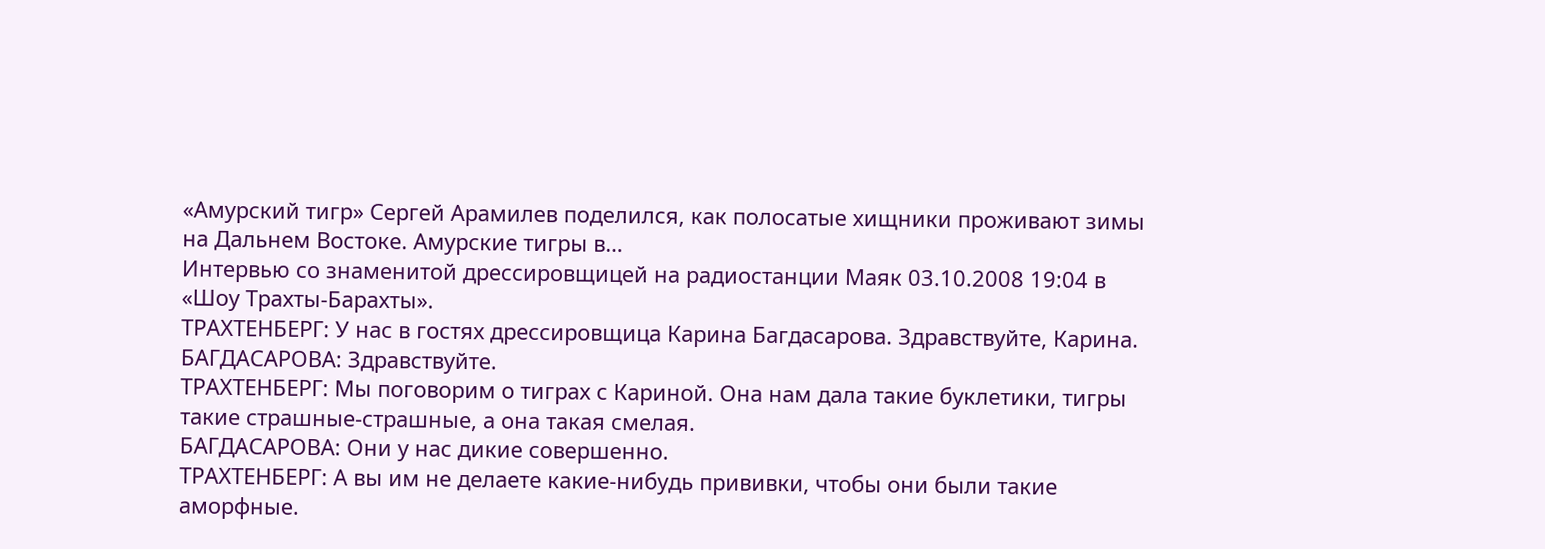«Амурский тигр» Сергей Арамилев поделился, как полосатые хищники проживают зимы на Дальнем Востоке. Амурские тигры в…
Интервью со знаменитой дрессировщицей на радиостанции Маяк 03.10.2008 19:04 в «Шоу Трахты-Барахты».
ТРАХТЕНБЕРГ: У нас в гостях дрессировщица Карина Багдасарова. Здравствуйте, Карина.
БАГДАСАРОВА: Здравствуйте.
ТРАХТЕНБЕРГ: Мы поговорим о тиграх с Кариной. Она нам дала такие буклетики, тигры такие страшные-страшные, а она такая смелая.
БАГДАСАРОВА: Они у нас дикие совершенно.
ТРАХТЕНБЕРГ: А вы им не делаете какие-нибудь прививки, чтобы они были такие аморфные.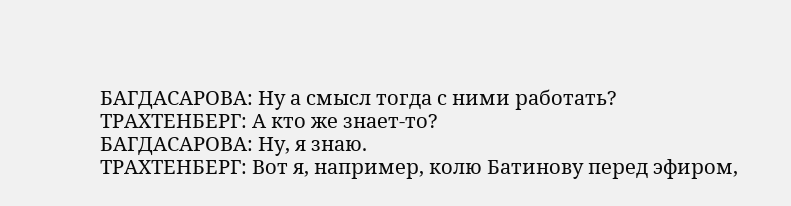БАГДАСАРОВА: Ну а смысл тогда с ними работать?
ТРАХТЕНБЕРГ: А кто же знает-то?
БАГДАСАРОВА: Ну, я знаю.
ТРАХТЕНБЕРГ: Вот я, например, колю Батинову перед эфиром,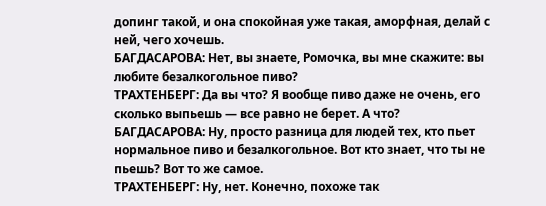допинг такой, и она спокойная уже такая, аморфная, делай с ней, чего хочешь.
БАГДАСАРОВА: Нет, вы знаете, Ромочка, вы мне скажите: вы любите безалкогольное пиво?
ТРАХТЕНБЕРГ: Да вы что? Я вообще пиво даже не очень, его сколько выпьешь — все равно не берет. А что?
БАГДАСАРОВА: Ну, просто разница для людей тех, кто пьет нормальное пиво и безалкогольное. Вот кто знает, что ты не пьешь? Вот то же самое.
ТРАХТЕНБЕРГ: Ну, нет. Конечно, похоже так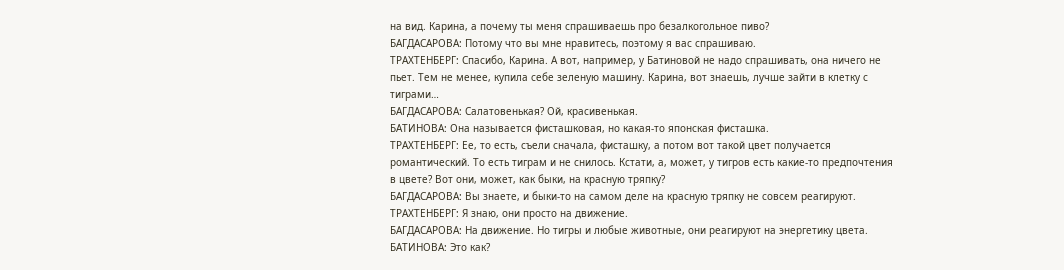на вид. Карина, а почему ты меня спрашиваешь про безалкогольное пиво?
БАГДАСАРОВА: Потому что вы мне нравитесь, поэтому я вас спрашиваю.
ТРАХТЕНБЕРГ: Спасибо, Карина. А вот, например, у Батиновой не надо спрашивать, она ничего не пьет. Тем не менее, купила себе зеленую машину. Карина, вот знаешь, лучше зайти в клетку с тиграми…
БАГДАСАРОВА: Салатовенькая? Ой, красивенькая.
БАТИНОВА: Она называется фисташковая, но какая-то японская фисташка.
ТРАХТЕНБЕРГ: Ее, то есть, съели сначала, фисташку, а потом вот такой цвет получается романтический. То есть тиграм и не снилось. Кстати, а, может, у тигров есть какие-то предпочтения в цвете? Вот они, может, как быки, на красную тряпку?
БАГДАСАРОВА: Вы знаете, и быки-то на самом деле на красную тряпку не совсем реагируют.
ТРАХТЕНБЕРГ: Я знаю, они просто на движение.
БАГДАСАРОВА: На движение. Но тигры и любые животные, они реагируют на энергетику цвета.
БАТИНОВА: Это как?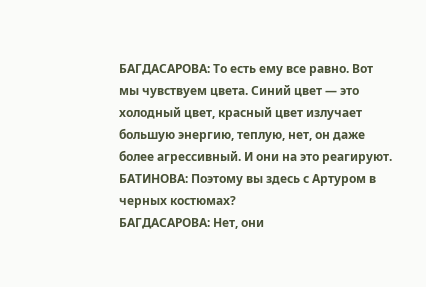БАГДАСАРОВА: То есть ему все равно. Вот мы чувствуем цвета. Синий цвет — это холодный цвет, красный цвет излучает большую энергию, теплую, нет, он даже более агрессивный. И они на это реагируют.
БАТИНОВА: Поэтому вы здесь с Артуром в черных костюмах?
БАГДАСАРОВА: Нет, они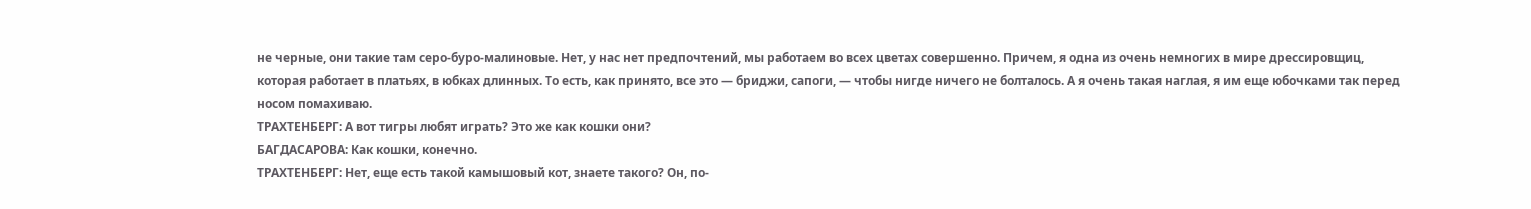не черные, они такие там серо-буро-малиновые. Нет, у нас нет предпочтений, мы работаем во всех цветах совершенно. Причем, я одна из очень немногих в мире дрессировщиц, которая работает в платьях, в юбках длинных. То есть, как принято, все это — бриджи, сапоги, — чтобы нигде ничего не болталось. А я очень такая наглая, я им еще юбочками так перед носом помахиваю.
ТРАХТЕНБЕРГ: А вот тигры любят играть? Это же как кошки они?
БАГДАСАРОВА: Как кошки, конечно.
ТРАХТЕНБЕРГ: Нет, еще есть такой камышовый кот, знаете такого? Он, по-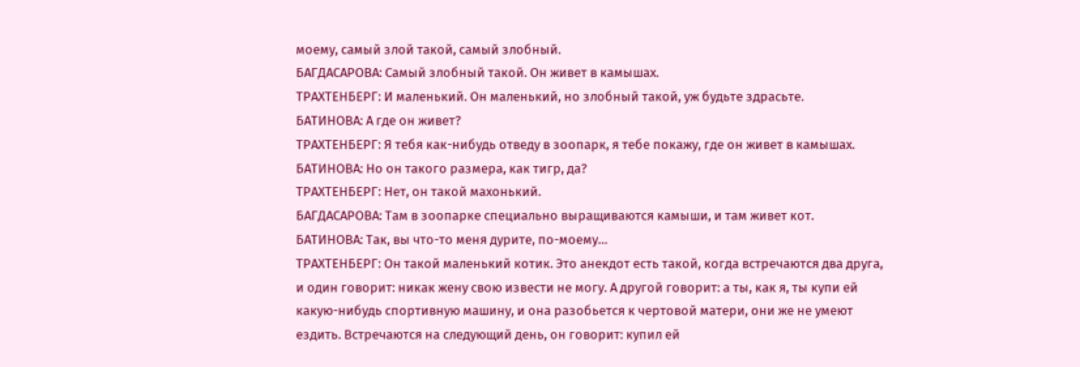моему, самый злой такой, самый злобный.
БАГДАСАРОВА: Самый злобный такой. Он живет в камышах.
ТРАХТЕНБЕРГ: И маленький. Он маленький, но злобный такой, уж будьте здрасьте.
БАТИНОВА: А где он живет?
ТРАХТЕНБЕРГ: Я тебя как-нибудь отведу в зоопарк, я тебе покажу, где он живет в камышах.
БАТИНОВА: Но он такого размера, как тигр, да?
ТРАХТЕНБЕРГ: Нет, он такой махонький.
БАГДАСАРОВА: Там в зоопарке специально выращиваются камыши, и там живет кот.
БАТИНОВА: Так, вы что-то меня дурите, по-моему…
ТРАХТЕНБЕРГ: Он такой маленький котик. Это анекдот есть такой, когда встречаются два друга, и один говорит: никак жену свою извести не могу. А другой говорит: а ты, как я, ты купи ей какую-нибудь спортивную машину, и она разобьется к чертовой матери, они же не умеют ездить. Встречаются на следующий день, он говорит: купил ей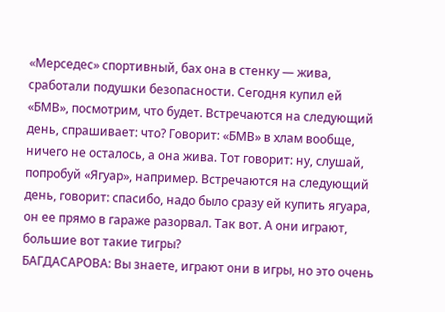«Мерседес» спортивный, бах она в стенку — жива, сработали подушки безопасности. Сегодня купил ей «БМВ», посмотрим, что будет. Встречаются на следующий день, спрашивает: что? Говорит: «БМВ» в хлам вообще, ничего не осталось, а она жива. Тот говорит: ну, слушай, попробуй «Ягуар», например. Встречаются на следующий день, говорит: спасибо, надо было сразу ей купить ягуара, он ее прямо в гараже разорвал. Так вот. А они играют, большие вот такие тигры?
БАГДАСАРОВА: Вы знаете, играют они в игры, но это очень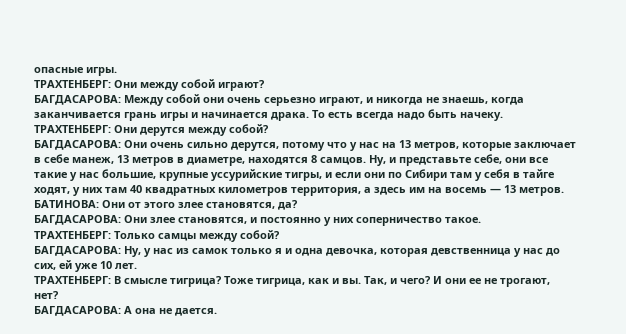опасные игры.
ТРАХТЕНБЕРГ: Они между собой играют?
БАГДАСАРОВА: Между собой они очень серьезно играют, и никогда не знаешь, когда заканчивается грань игры и начинается драка. То есть всегда надо быть начеку.
ТРАХТЕНБЕРГ: Они дерутся между собой?
БАГДАСАРОВА: Они очень сильно дерутся, потому что у нас на 13 метров, которые заключает в себе манеж, 13 метров в диаметре, находятся 8 самцов. Ну, и представьте себе, они все такие у нас большие, крупные уссурийские тигры, и если они по Сибири там у себя в тайге ходят, у них там 40 квадратных километров территория, а здесь им на восемь — 13 метров.
БАТИНОВА: Они от этого злее становятся, да?
БАГДАСАРОВА: Они злее становятся, и постоянно у них соперничество такое.
ТРАХТЕНБЕРГ: Только самцы между собой?
БАГДАСАРОВА: Ну, у нас из самок только я и одна девочка, которая девственница у нас до сих, ей уже 10 лет.
ТРАХТЕНБЕРГ: В смысле тигрица? Тоже тигрица, как и вы. Так, и чего? И они ее не трогают, нет?
БАГДАСАРОВА: А она не дается.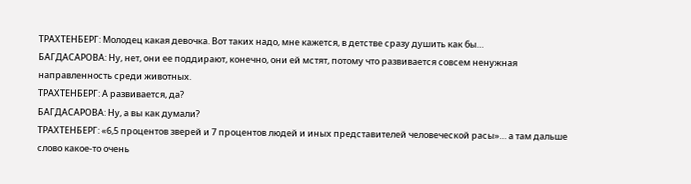ТРАХТЕНБЕРГ: Молодец какая девочка. Вот таких надо, мне кажется, в детстве сразу душить как бы…
БАГДАСАРОВА: Ну, нет, они ее поддирают, конечно, они ей мстят, потому что развивается совсем ненужная направленность среди животных.
ТРАХТЕНБЕРГ: А развивается, да?
БАГДАСАРОВА: Ну, а вы как думали?
ТРАХТЕНБЕРГ: «6,5 процентов зверей и 7 процентов людей и иных представителей человеческой расы»… а там дальше слово какое-то очень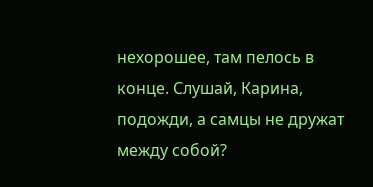нехорошее, там пелось в конце. Слушай, Карина, подожди, а самцы не дружат между собой?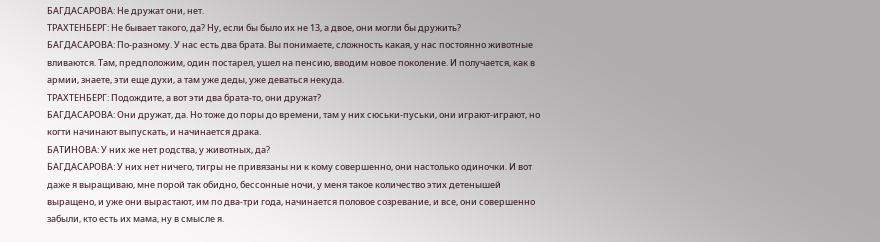БАГДАСАРОВА: Не дружат они, нет.
ТРАХТЕНБЕРГ: Не бывает такого, да? Ну, если бы было их не 13, а двое, они могли бы дружить?
БАГДАСАРОВА: По-разному. У нас есть два брата. Вы понимаете, сложность какая, у нас постоянно животные вливаются. Там, предположим, один постарел, ушел на пенсию, вводим новое поколение. И получается, как в армии, знаете, эти еще духи, а там уже деды, уже деваться некуда.
ТРАХТЕНБЕРГ: Подождите, а вот эти два брата-то, они дружат?
БАГДАСАРОВА: Они дружат, да. Но тоже до поры до времени, там у них сюськи-пуськи, они играют-играют, но когти начинают выпускать, и начинается драка.
БАТИНОВА: У них же нет родства, у животных, да?
БАГДАСАРОВА: У них нет ничего, тигры не привязаны ни к кому совершенно, они настолько одиночки. И вот даже я выращиваю, мне порой так обидно, бессонные ночи, у меня такое количество этих детенышей выращено, и уже они вырастают, им по два-три года, начинается половое созревание, и все, они совершенно забыли, кто есть их мама, ну в смысле я.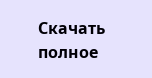Скачать полное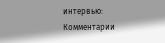интервью:
Комментарии